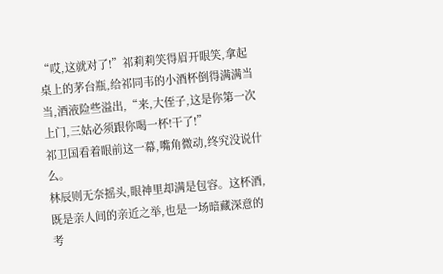“哎,这就对了!”祁莉莉笑得眉开眼笑,拿起桌上的茅台瓶,给祁同韦的小酒杯倒得满满当当,酒液险些溢出,“来,大侄子,这是你第一次上门,三姑必须跟你喝一杯!干了!”
祁卫国看着眼前这一幕,嘴角微动,终究没说什么。
林辰则无奈摇头,眼神里却满是包容。这杯酒,既是亲人间的亲近之举,也是一场暗藏深意的考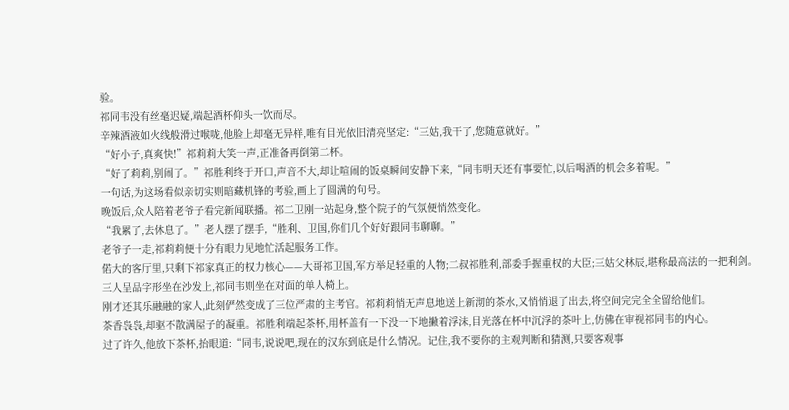验。
祁同韦没有丝毫迟疑,端起酒杯仰头一饮而尽。
辛辣酒液如火线般滑过喉咙,他脸上却毫无异样,唯有目光依旧清亮坚定:“三姑,我干了,您随意就好。”
“好小子,真爽快!”祁莉莉大笑一声,正准备再倒第二杯。
“好了莉莉,别闹了。”祁胜利终于开口,声音不大,却让喧闹的饭桌瞬间安静下来,“同韦明天还有事要忙,以后喝酒的机会多着呢。”
一句话,为这场看似亲切实则暗藏机锋的考验,画上了圆满的句号。
晚饭后,众人陪着老爷子看完新闻联播。祁二卫刚一站起身,整个院子的气氛便悄然变化。
“我累了,去休息了。”老人摆了摆手,“胜利、卫国,你们几个好好跟同韦聊聊。”
老爷子一走,祁莉莉便十分有眼力见地忙活起服务工作。
偌大的客厅里,只剩下祁家真正的权力核心——大哥祁卫国,军方举足轻重的人物;二叔祁胜利,部委手握重权的大臣;三姑父林辰,堪称最高法的一把利剑。
三人呈品字形坐在沙发上,祁同韦则坐在对面的单人椅上。
刚才还其乐融融的家人,此刻俨然变成了三位严肃的主考官。祁莉莉悄无声息地送上新沏的茶水,又悄悄退了出去,将空间完完全全留给他们。
茶香袅袅,却驱不散满屋子的凝重。祁胜利端起茶杯,用杯盖有一下没一下地撇着浮沫,目光落在杯中沉浮的茶叶上,仿佛在审视祁同韦的内心。
过了许久,他放下茶杯,抬眼道:“同韦,说说吧,现在的汉东到底是什么情况。记住,我不要你的主观判断和猜测,只要客观事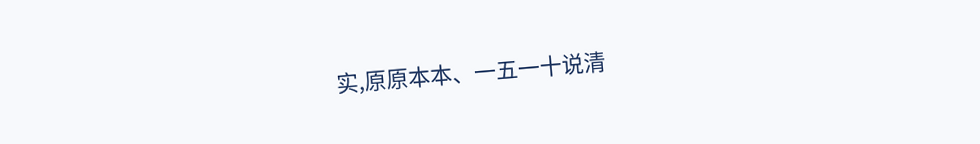实,原原本本、一五一十说清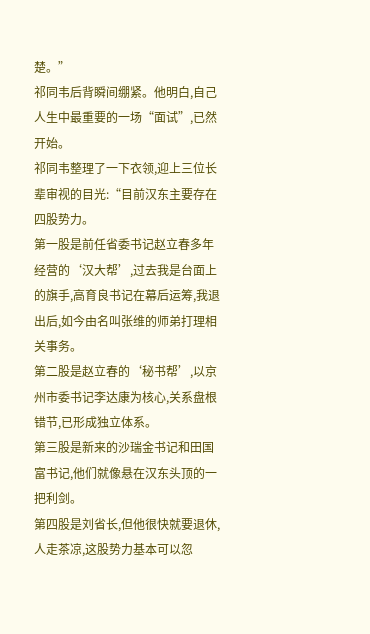楚。”
祁同韦后背瞬间绷紧。他明白,自己人生中最重要的一场“面试”,已然开始。
祁同韦整理了一下衣领,迎上三位长辈审视的目光:“目前汉东主要存在四股势力。
第一股是前任省委书记赵立春多年经营的‘汉大帮’,过去我是台面上的旗手,高育良书记在幕后运筹,我退出后,如今由名叫张维的师弟打理相关事务。
第二股是赵立春的‘秘书帮’,以京州市委书记李达康为核心,关系盘根错节,已形成独立体系。
第三股是新来的沙瑞金书记和田国富书记,他们就像悬在汉东头顶的一把利剑。
第四股是刘省长,但他很快就要退休,人走茶凉,这股势力基本可以忽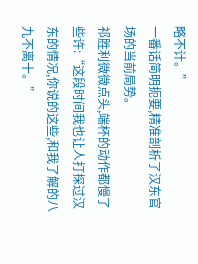略不计。”
一番话简明扼要,精准剖析了汉东官场的当前局势。
祁胜利微微点头,端杯的动作都慢了些许:“这段时间我也让人打探过汉东的情况,你说的这些,和我了解的八九不离十。”